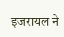इजरायल ने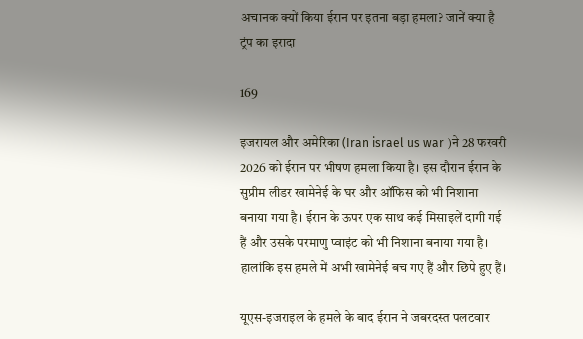अचानक क्यों किया ईरान पर इतना बड़ा हमला? जानें क्या है ट्रंप का इरादा

169

इजरायल और अमेरिका (Iran israel us war )ने 28 फरवरी 2026 को ईरान पर भीषण हमला किया है। इस दौरान ईरान के सुप्रीम लीडर खामेनेई के घर और ऑफिस को भी निशाना बनाया गया है। ईरान के ऊपर एक साथ कई मिसाइलें दागी गई हैं और उसके परमाणु प्वाइंट को भी निशाना बनाया गया है। हालांकि इस हमले में अभी खामेनेई बच गए हैं और छिपे हुए हैं।

यूएस-इजराइल के हमले के बाद ईरान ने जबरदस्त पलटवार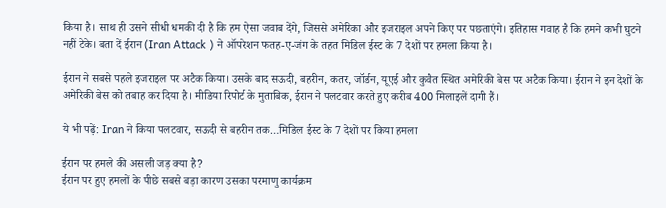किया है। साथ ही उसने सीधी धमकी दी है कि हम ऐसा जवाब देंगे, जिससे अमेरिका और इजराइल अपने किए पर पछताएंगे। इतिहास गवाह है कि हमने कभी घुटने नहीं टेके। बता दें ईरान (Iran Attack ) ने ऑपरेशन फतह-ए-जंग के तहत मिडिल ईस्ट के 7 देशों पर हमला किया है।

ईरान ने सबसे पहले इजराइल पर अटैक किया। उसके बाद सऊदी, बहरीन, कतर, जॉर्डन, यूएई और कुवैत स्थित अमेरिकी बेस पर अटैक किया। ईरान ने इन देशों के अमेरिकी बेस को तबाह कर दिया है। मीडिया रिपोर्ट के मुताबिक, ईरान ने पलटवार करते हुए करीब 400 मिलाइलें दागी हैं।

ये भी पढ़ें: Iran ने किया पलटवार, सऊदी से बहरीन तक…मिडिल ईस्ट के 7 देशों पर किया हमला

ईरान पर हमले की असली जड़ क्या है?
ईरान पर हुए हमलों के पीछे सबसे बड़ा कारण उसका परमाणु कार्यक्रम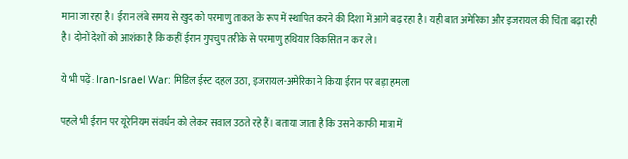माना जा रहा है। ईरान लंबे समय से खुद को परमाणु ताकत के रूप में स्थापित करने की दिशा में आगे बढ़ रहा है। यही बात अमेरिका और इजरायल की चिंता बढ़ा रही है। दोनों देशों को आशंका है कि कहीं ईरान गुपचुप तरीके से परमाणु हथियार विकसित न कर ले।

ये भी पढ़ें: Iran-Israel War: मिडिल ईस्ट दहल उठा, इजरायल-अमेरिका ने किया ईरान पर बड़ा हमला

पहले भी ईरान पर यूरेनियम संवर्धन को लेकर सवाल उठते रहे हैं। बताया जाता है कि उसने काफी मात्रा में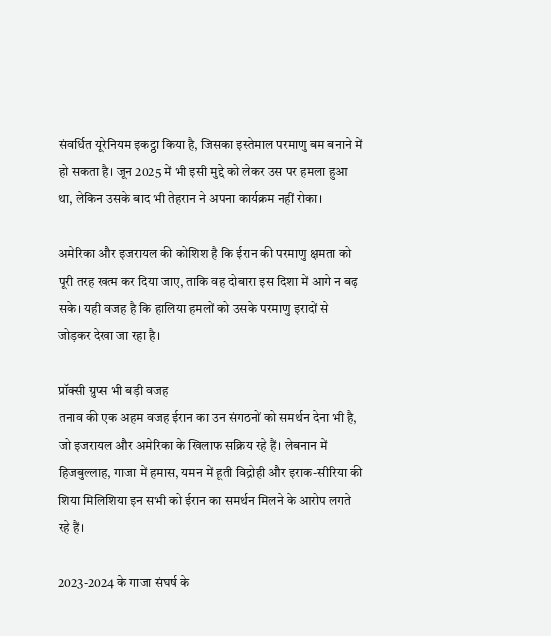संवर्धित यूरेनियम इकट्ठा किया है, जिसका इस्तेमाल परमाणु बम बनाने में हो सकता है। जून 2025 में भी इसी मुद्दे को लेकर उस पर हमला हुआ था, लेकिन उसके बाद भी तेहरान ने अपना कार्यक्रम नहीं रोका।

अमेरिका और इजरायल की कोशिश है कि ईरान की परमाणु क्षमता को पूरी तरह खत्म कर दिया जाए, ताकि वह दोबारा इस दिशा में आगे न बढ़ सके। यही वजह है कि हालिया हमलों को उसके परमाणु इरादों से जोड़कर देखा जा रहा है।

प्रॉक्सी ग्रुप्स भी बड़ी वजह
तनाव की एक अहम वजह ईरान का उन संगठनों को समर्थन देना भी है, जो इजरायल और अमेरिका के खिलाफ सक्रिय रहे हैं। लेबनान में हिजबुल्लाह, गाजा में हमास, यमन में हूती विद्रोही और इराक-सीरिया की शिया मिलिशिया इन सभी को ईरान का समर्थन मिलने के आरोप लगते रहे हैं।

2023-2024 के गाजा संघर्ष के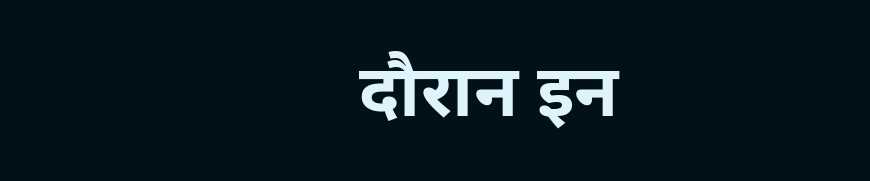दौरान इन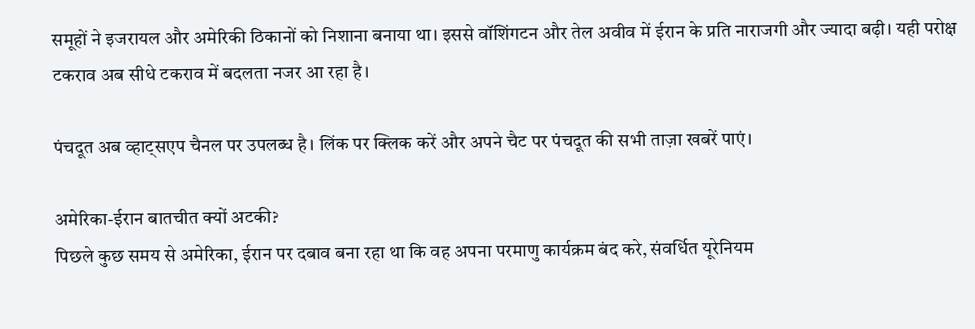समूहों ने इजरायल और अमेरिकी ठिकानों को निशाना बनाया था। इससे वॉशिंगटन और तेल अवीव में ईरान के प्रति नाराजगी और ज्यादा बढ़ी। यही परोक्ष टकराव अब सीधे टकराव में बदलता नजर आ रहा है।

पंचदूत अब व्हाट्सएप चैनल पर उपलब्ध है। लिंक पर क्लिक करें और अपने चैट पर पंचदूत की सभी ताज़ा खबरें पाएं।

अमेरिका-ईरान बातचीत क्यों अटकी?
पिछले कुछ समय से अमेरिका, ईरान पर दबाव बना रहा था कि वह अपना परमाणु कार्यक्रम बंद करे, संवर्धित यूरेनियम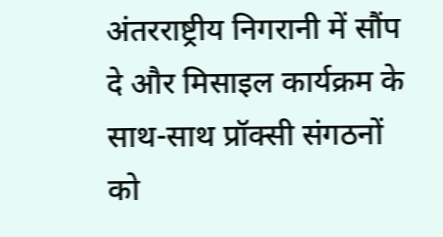अंतरराष्ट्रीय निगरानी में सौंप दे और मिसाइल कार्यक्रम के साथ-साथ प्रॉक्सी संगठनों को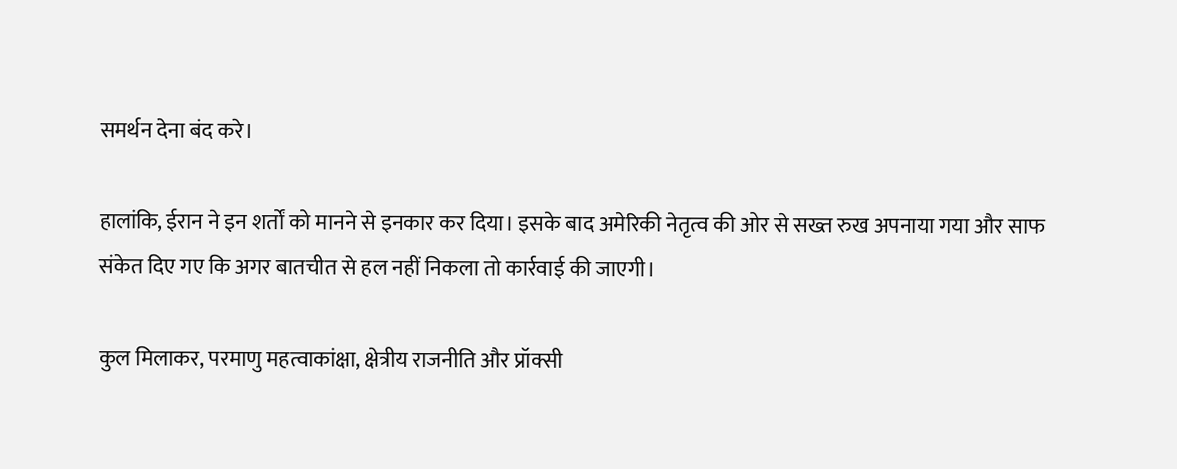समर्थन देना बंद करे।

हालांकि, ईरान ने इन शर्तों को मानने से इनकार कर दिया। इसके बाद अमेरिकी नेतृत्व की ओर से सख्त रुख अपनाया गया और साफ संकेत दिए गए कि अगर बातचीत से हल नहीं निकला तो कार्रवाई की जाएगी।

कुल मिलाकर, परमाणु महत्वाकांक्षा, क्षेत्रीय राजनीति और प्रॉक्सी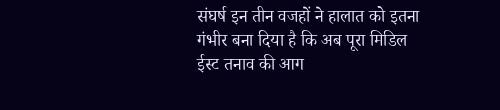संघर्ष इन तीन वजहों ने हालात को इतना गंभीर बना दिया है कि अब पूरा मिडिल ईस्ट तनाव की आग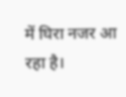में घिरा नजर आ रहा है।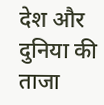देश और दुनिया की ताजा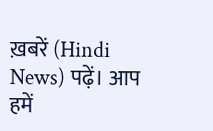ख़बरें (Hindi News) पढ़ें। आप हमें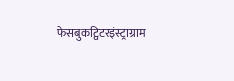फेसबुकट्विटरइंस्ट्राग्राम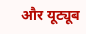और यूट्यूब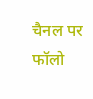चैनल पर फॉलो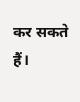कर सकते हैं।